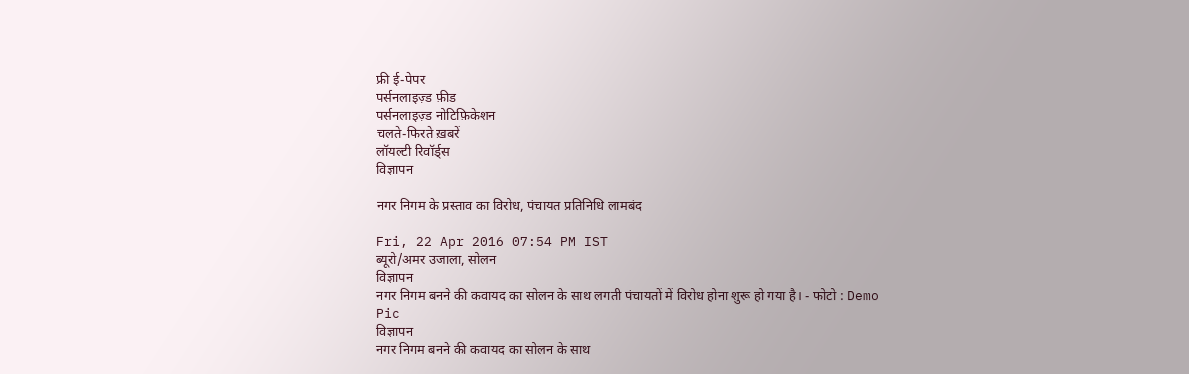फ्री ई-पेपर
पर्सनलाइज़्ड फ़ीड
पर्सनलाइज़्ड नोटिफ़िकेशन
चलते-फिरते ख़बरें
लॉयल्टी रिवॉर्ड्स
विज्ञापन

नगर निगम के प्रस्ताव का विरोध, पंचायत प्रतिनिधि लामबंद

Fri, 22 Apr 2016 07:54 PM IST
ब्यूरो/अमर उजाला, सोलन
विज्ञापन
नगर निगम बनने की कवायद का सोलन के साथ लगती पंचायतों में विरोध होना शुरू हो गया है। - फोटो : Demo Pic
विज्ञापन
नगर निगम बनने की कवायद का सोलन के साथ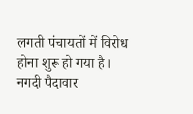लगती पंचायतों में विरोध होना शुरू हो गया है। नगदी पैदावार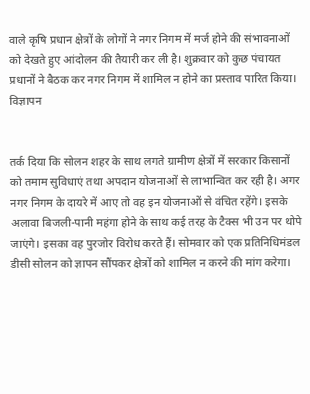वाले कृषि प्रधान क्षेत्रों के लोगों ने नगर निगम में मर्ज होने की संभावनाओं को देखते हुए आंदोलन की तैयारी कर ली है। शुक्रवार को कुछ पंचायत प्रधानों ने बैठक कर नगर निगम में शामिल न होने का प्रस्ताव पारित किया।
विज्ञापन


तर्क दिया कि सोलन शहर के साथ लगते ग्रामीण क्षेत्रों में सरकार किसानों को तमाम सुविधाएं तथा अपदान योजनाओं से लाभान्वित कर रही है। अगर नगर निगम के दायरे में आए तो वह इन योजनाओं से वंचित रहेंगे। इसके अलावा बिजली-पानी महंगा होने के साथ कई तरह के टैक्स भी उन पर थोपे जाएंगे। इसका वह पुरजोर विरोध करते हैं। सोमवार को एक प्रतिनिधिमंडल डीसी सोलन को ज्ञापन सौंपकर क्षेत्रों को शामिल न करने की मांग करेगा।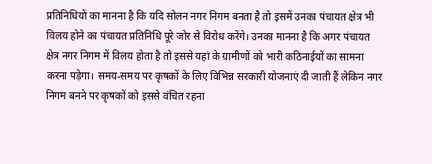प्रतिनिधियों का मानना है कि यदि सोलन नगर निगम बनता है तो इसमें उनका पंचायत क्षेत्र भी विलय होने का पंचायत प्रतिनिधि पूरे जोर से विरोध करेंगे। उनका मानना है कि अगर पंचायत क्षेत्र नगर निगम में विलय होता है तो इससे यहां के ग्रामीणों को भारी कठिनाईयों का सामना करना पड़ेगा। समय-समय पर कृषकों के लिए विभिन्न सरकारी योजनाएं दी जाती हैं लेकिन नगर निगम बनने पर कृषकों को इससे वंचित रहना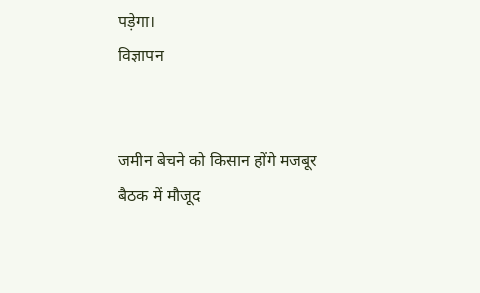पड़ेगा।
विज्ञापन


जमीन बेचने को किसान होंगे मजबूर
बैठक में मौजूद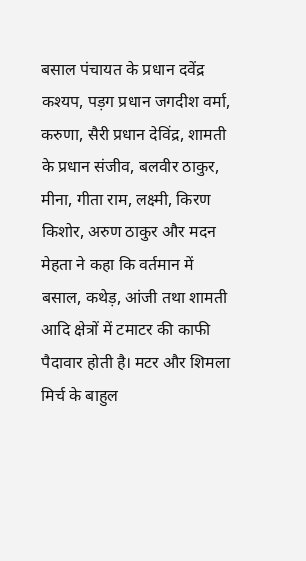बसाल पंचायत के प्रधान दवेंद्र कश्यप, पड़ग प्रधान जगदीश वर्मा, करुणा, सैरी प्रधान देविंद्र, शामती के प्रधान संजीव, बलवीर ठाकुर, मीना, गीता राम, लक्ष्मी, किरण किशोर, अरुण ठाकुर और मदन मेहता ने कहा कि वर्तमान में बसाल, कथेड़, आंजी तथा शामती आदि क्षेत्रों में टमाटर की काफी पैदावार होती है। मटर और शिमला मिर्च के बाहुल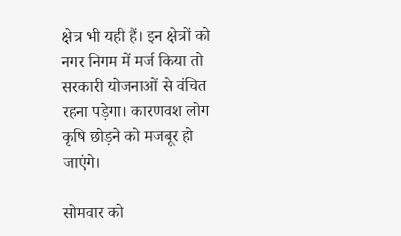क्षेत्र भी यही हैं। इन क्षेत्रों को नगर निगम में मर्ज किया तो सरकारी योजनाओं से वंचित रहना पड़ेगा। कारणवश लोग कृषि छोड़ने को मजबूर हो जाएंगे।

सोमवार को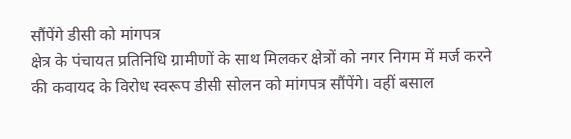सौंपेंगे डीसी को मांगपत्र
क्षेत्र के पंचायत प्रतिनिधि ग्रामीणों के साथ मिलकर क्षेत्रों को नगर निगम में मर्ज करने की कवायद के विरोध स्वरूप डीसी सोलन को मांगपत्र सौंपेंगे। वहीं बसाल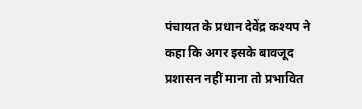पंचायत के प्रधान देवेंद्र कश्यप ने कहा कि अगर इसके बावजूद प्रशासन नहीं माना तो प्रभावित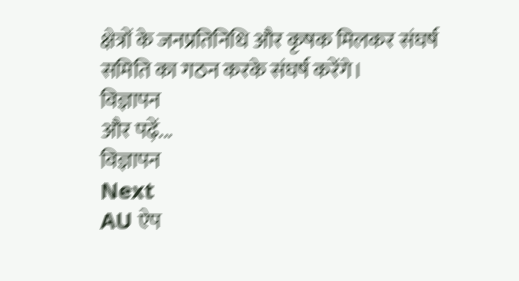क्षेत्रों के जनप्रतिनिधि और कृषक मिलकर संघर्ष समिति का गठन करके संघर्ष करेंगे।
विज्ञापन
और पढ़ें...
विज्ञापन
Next
AU ऐप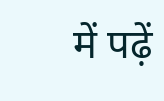में पढ़ें